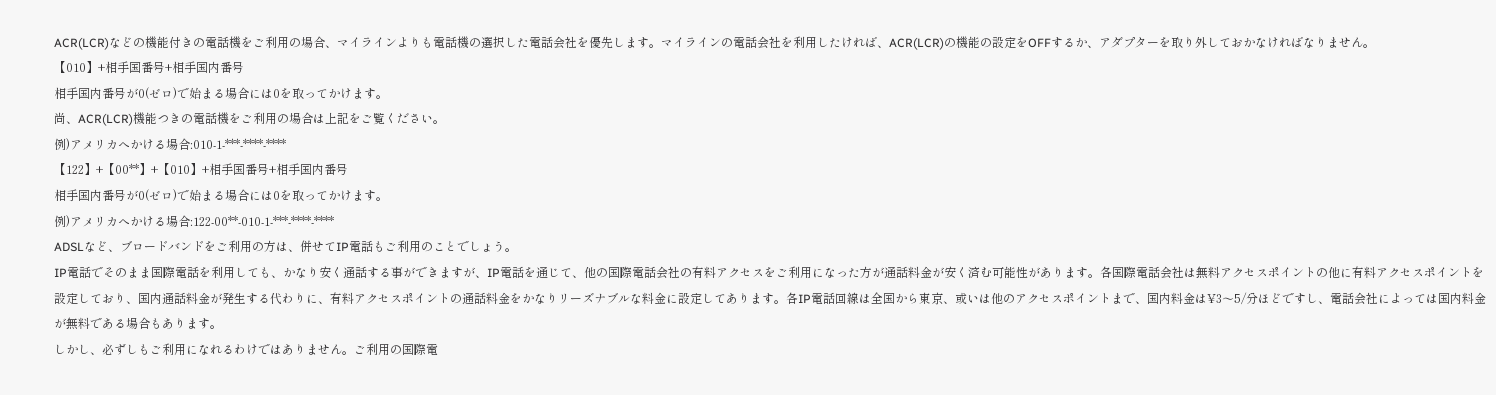ACR(LCR)などの機能付きの電話機をご利用の場合、マイラインよりも電話機の選択した電話会社を優先します。マイラインの電話会社を利用したければ、ACR(LCR)の機能の設定をOFFするか、アダプターを取り外しておかなければなりません。
【010】+相手国番号+相手国内番号
相手国内番号が0(ゼロ)で始まる場合には0を取ってかけます。
尚、ACR(LCR)機能つきの電話機をご利用の場合は上記をご覧ください。
例)アメリカへかける場合:010-1-***-****-****
【122】+【00**】+【010】+相手国番号+相手国内番号
相手国内番号が0(ゼロ)で始まる場合には0を取ってかけます。
例)アメリカへかける場合:122-00**-010-1-***-****-****
ADSLなど、ブロードバンドをご利用の方は、併せてIP電話もご利用のことでしょう。
IP電話でそのまま国際電話を利用しても、かなり安く通話する事ができますが、IP電話を通じて、他の国際電話会社の有料アクセスをご利用になった方が通話料金が安く済む可能性があります。各国際電話会社は無料アクセスポイントの他に有料アクセスポイントを設定しており、国内通話料金が発生する代わりに、有料アクセスポイントの通話料金をかなりリーズナブルな料金に設定してあります。各IP電話回線は全国から東京、或いは他のアクセスポイントまで、国内料金は¥3〜5/分ほどですし、電話会社によっては国内料金が無料である場合もあります。
しかし、必ずしもご利用になれるわけではありません。ご利用の国際電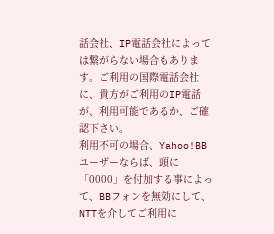話会社、IP電話会社によっては繋がらない場合もあります。ご利用の国際電話会社に、貴方がご利用のIP電話が、利用可能であるか、ご確認下さい。
利用不可の場合、Yahoo!BBユーザーならば、頭に「0000」を付加する事によって、BBフォンを無効にして、NTTを介してご利用に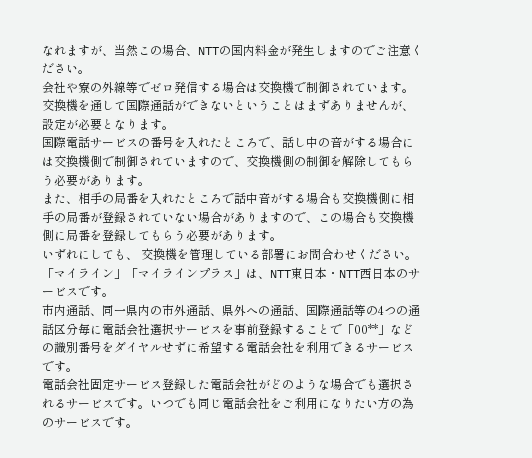なれますが、当然この場合、NTTの国内料金が発生しますのでご注意ください。
会社や寮の外線等でゼロ発信する場合は交換機で制御されています。交換機を通して国際通話ができないということはまずありませんが、設定が必要となります。
国際電話サービスの番号を入れたところで、話し中の音がする場合には交換機側で制御されていますので、交換機側の制御を解除してもらう必要があります。
また、相手の局番を入れたところで話中音がする場合も交換機側に相手の局番が登録されていない場合がありますので、この場合も交換機側に局番を登録してもらう必要があります。
いずれにしても、 交換機を管理している部署にお問合わせください。
「マイライン」「マイラインプラス」は、NTT東日本・NTT西日本のサービスです。
市内通話、同一県内の市外通話、県外への通話、国際通話等の4つの通話区分毎に電話会社選択サービスを事前登録することで「00**」などの識別番号をダイヤルせずに希望する電話会社を利用できるサービスです。
電話会社固定サービス登録した電話会社がどのような場合でも選択されるサービスです。いつでも同じ電話会社をご利用になりたい方の為のサービスです。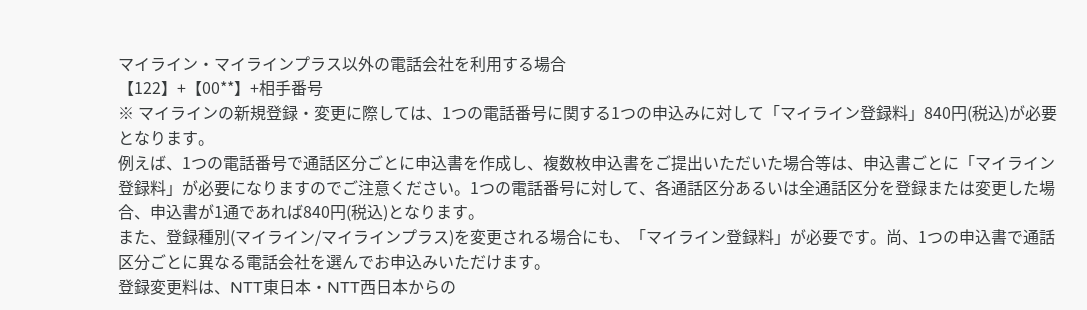マイライン・マイラインプラス以外の電話会社を利用する場合
【122】+【00**】+相手番号
※ マイラインの新規登録・変更に際しては、1つの電話番号に関する1つの申込みに対して「マイライン登録料」840円(税込)が必要となります。
例えば、1つの電話番号で通話区分ごとに申込書を作成し、複数枚申込書をご提出いただいた場合等は、申込書ごとに「マイライン登録料」が必要になりますのでご注意ください。1つの電話番号に対して、各通話区分あるいは全通話区分を登録または変更した場合、申込書が1通であれば840円(税込)となります。
また、登録種別(マイライン/マイラインプラス)を変更される場合にも、「マイライン登録料」が必要です。尚、1つの申込書で通話区分ごとに異なる電話会社を選んでお申込みいただけます。
登録変更料は、NTT東日本・NTT西日本からの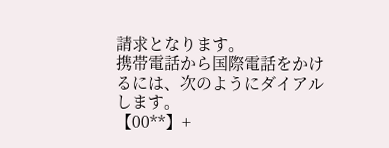請求となります。
携帯電話から国際電話をかけるには、次のようにダイアルします。
【00**】+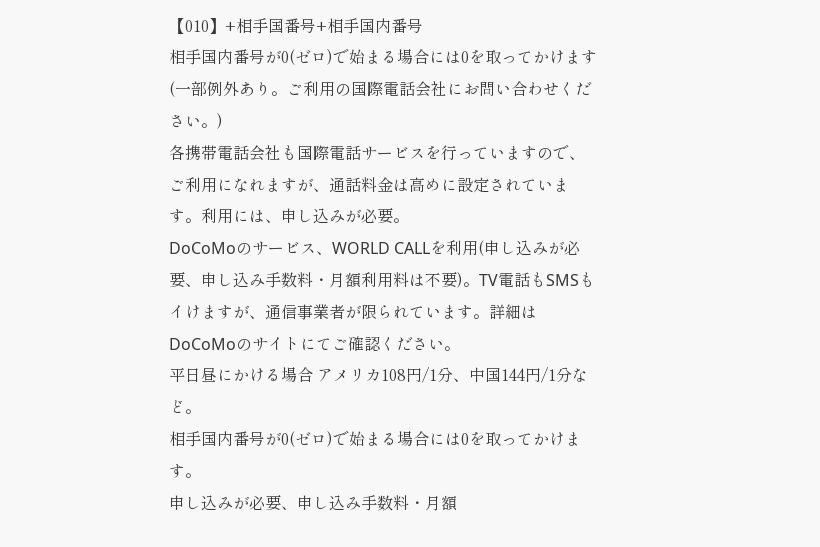【010】+相手国番号+相手国内番号
相手国内番号が0(ゼロ)で始まる場合には0を取ってかけます(一部例外あり。ご利用の国際電話会社にお問い合わせください。)
各携帯電話会社も国際電話サービスを行っていますので、ご利用になれますが、通話料金は高めに設定されています。利用には、申し込みが必要。
DoCoMoのサービス、WORLD CALLを利用(申し込みが必要、申し込み手数料・月額利用料は不要)。TV電話もSMSもイけますが、通信事業者が限られています。詳細はDoCoMoのサイトにてご確認ください。
平日昼にかける場合 アメリカ108円/1分、中国144円/1分など。
相手国内番号が0(ゼロ)で始まる場合には0を取ってかけます。
申し込みが必要、申し込み手数料・月額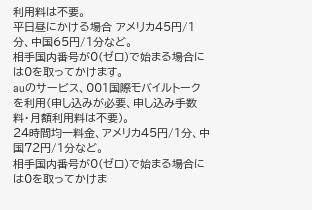利用料は不要。
平日昼にかける場合 アメリカ45円/1分、中国65円/1分など。
相手国内番号が0(ゼロ)で始まる場合には0を取ってかけます。
auのサービス、001国際モバイルトークを利用(申し込みが必要、申し込み手数料・月額利用料は不要)。
24時間均一料金、アメリカ45円/1分、中国72円/1分など。
相手国内番号が0(ゼロ)で始まる場合には0を取ってかけま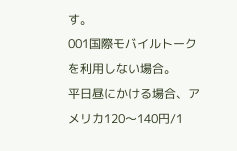す。
001国際モバイルトークを利用しない場合。
平日昼にかける場合、アメリカ120〜140円/1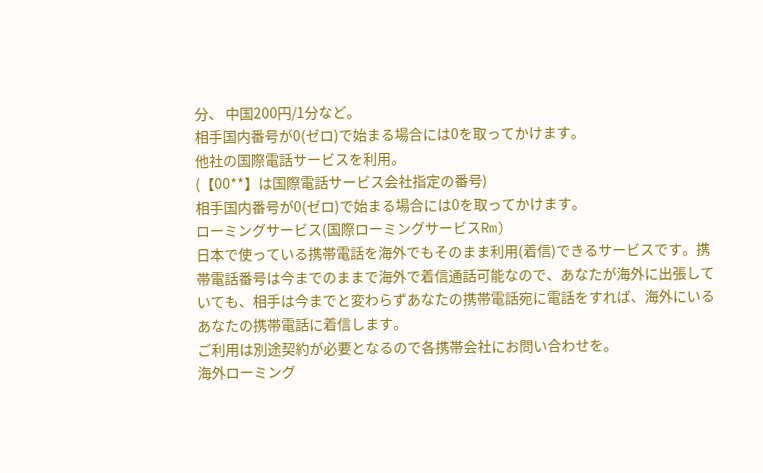分、 中国200円/1分など。
相手国内番号が0(ゼロ)で始まる場合には0を取ってかけます。
他社の国際電話サービスを利用。
(【00**】は国際電話サービス会社指定の番号)
相手国内番号が0(ゼロ)で始まる場合には0を取ってかけます。
ローミングサービス(国際ローミングサービスRm)
日本で使っている携帯電話を海外でもそのまま利用(着信)できるサービスです。携帯電話番号は今までのままで海外で着信通話可能なので、あなたが海外に出張していても、相手は今までと変わらずあなたの携帯電話宛に電話をすれば、海外にいるあなたの携帯電話に着信します。
ご利用は別途契約が必要となるので各携帯会社にお問い合わせを。
海外ローミング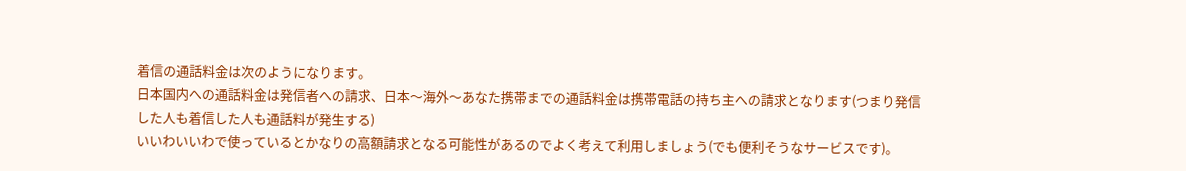着信の通話料金は次のようになります。
日本国内への通話料金は発信者への請求、日本〜海外〜あなた携帯までの通話料金は携帯電話の持ち主への請求となります(つまり発信した人も着信した人も通話料が発生する)
いいわいいわで使っているとかなりの高額請求となる可能性があるのでよく考えて利用しましょう(でも便利そうなサービスです)。